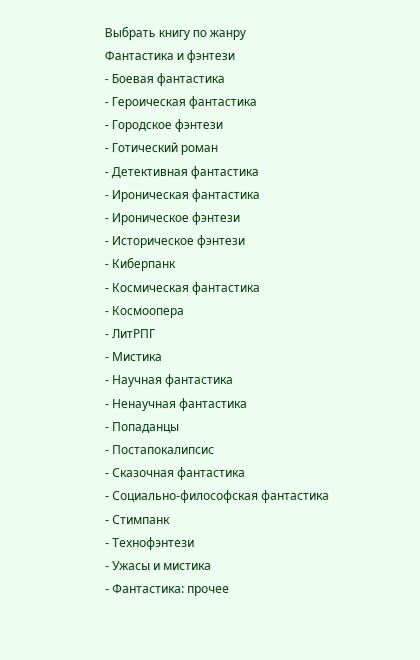Выбрать книгу по жанру
Фантастика и фэнтези
- Боевая фантастика
- Героическая фантастика
- Городское фэнтези
- Готический роман
- Детективная фантастика
- Ироническая фантастика
- Ироническое фэнтези
- Историческое фэнтези
- Киберпанк
- Космическая фантастика
- Космоопера
- ЛитРПГ
- Мистика
- Научная фантастика
- Ненаучная фантастика
- Попаданцы
- Постапокалипсис
- Сказочная фантастика
- Социально-философская фантастика
- Стимпанк
- Технофэнтези
- Ужасы и мистика
- Фантастика: прочее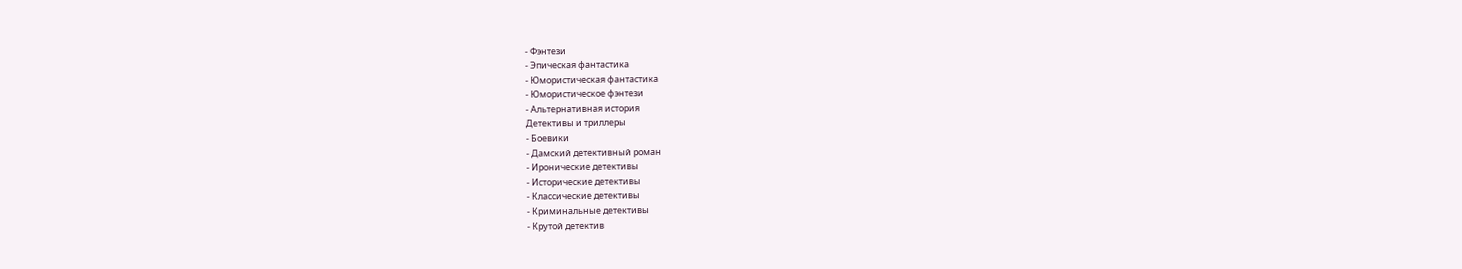- Фэнтези
- Эпическая фантастика
- Юмористическая фантастика
- Юмористическое фэнтези
- Альтернативная история
Детективы и триллеры
- Боевики
- Дамский детективный роман
- Иронические детективы
- Исторические детективы
- Классические детективы
- Криминальные детективы
- Крутой детектив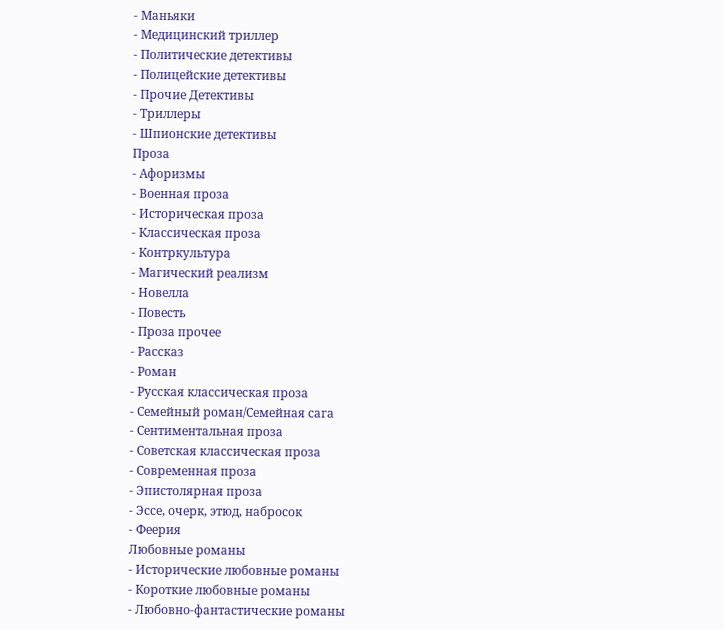- Маньяки
- Медицинский триллер
- Политические детективы
- Полицейские детективы
- Прочие Детективы
- Триллеры
- Шпионские детективы
Проза
- Афоризмы
- Военная проза
- Историческая проза
- Классическая проза
- Контркультура
- Магический реализм
- Новелла
- Повесть
- Проза прочее
- Рассказ
- Роман
- Русская классическая проза
- Семейный роман/Семейная сага
- Сентиментальная проза
- Советская классическая проза
- Современная проза
- Эпистолярная проза
- Эссе, очерк, этюд, набросок
- Феерия
Любовные романы
- Исторические любовные романы
- Короткие любовные романы
- Любовно-фантастические романы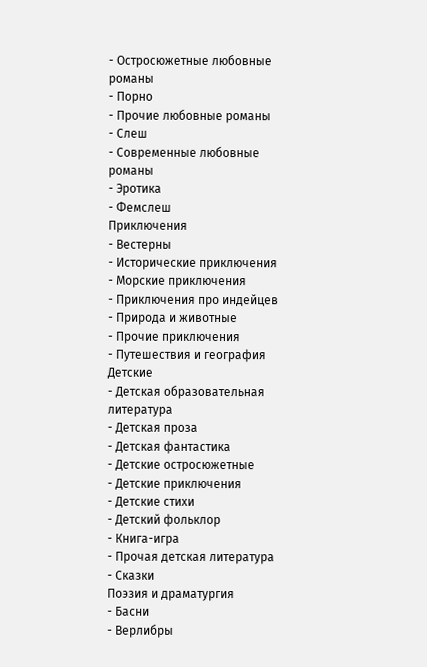- Остросюжетные любовные романы
- Порно
- Прочие любовные романы
- Слеш
- Современные любовные романы
- Эротика
- Фемслеш
Приключения
- Вестерны
- Исторические приключения
- Морские приключения
- Приключения про индейцев
- Природа и животные
- Прочие приключения
- Путешествия и география
Детские
- Детская образовательная литература
- Детская проза
- Детская фантастика
- Детские остросюжетные
- Детские приключения
- Детские стихи
- Детский фольклор
- Книга-игра
- Прочая детская литература
- Сказки
Поэзия и драматургия
- Басни
- Верлибры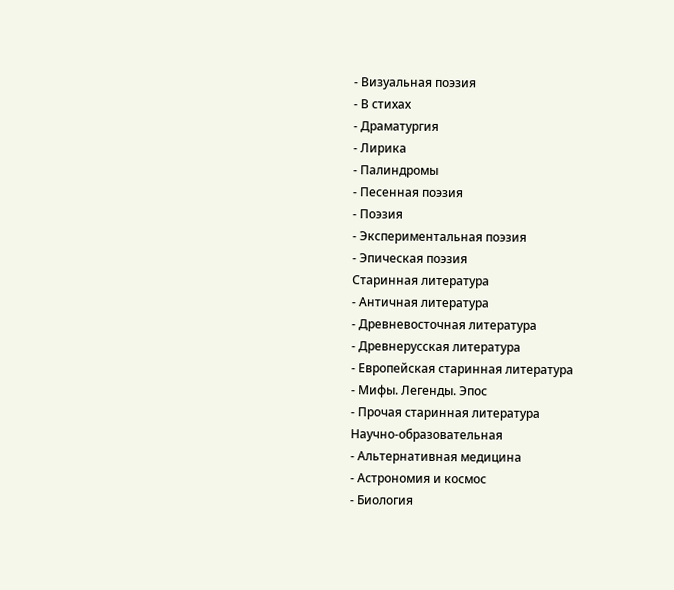- Визуальная поэзия
- В стихах
- Драматургия
- Лирика
- Палиндромы
- Песенная поэзия
- Поэзия
- Экспериментальная поэзия
- Эпическая поэзия
Старинная литература
- Античная литература
- Древневосточная литература
- Древнерусская литература
- Европейская старинная литература
- Мифы. Легенды. Эпос
- Прочая старинная литература
Научно-образовательная
- Альтернативная медицина
- Астрономия и космос
- Биология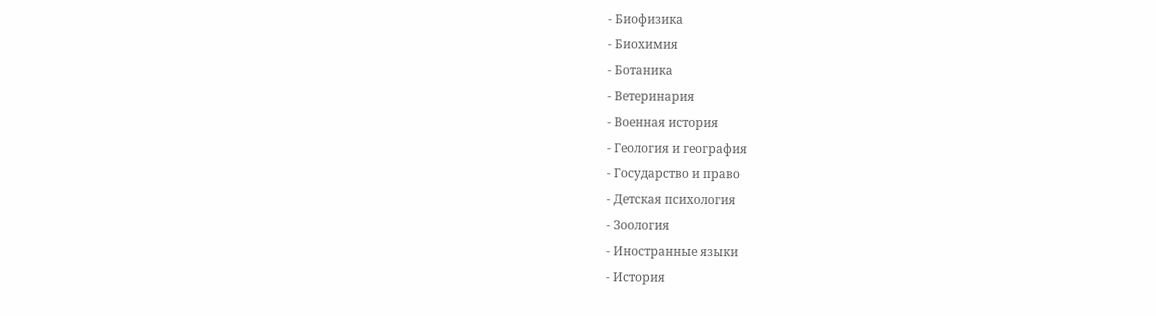- Биофизика
- Биохимия
- Ботаника
- Ветеринария
- Военная история
- Геология и география
- Государство и право
- Детская психология
- Зоология
- Иностранные языки
- История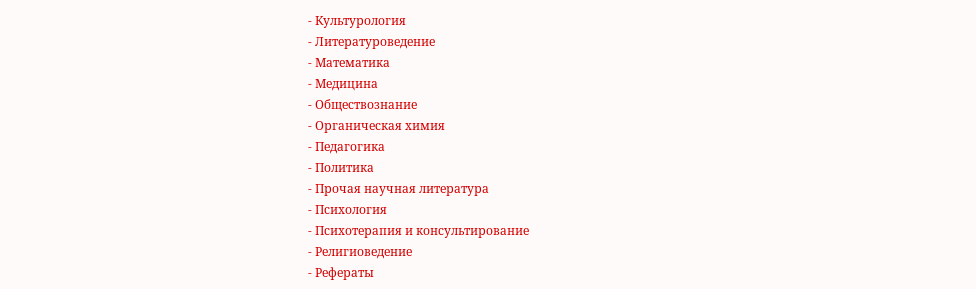- Культурология
- Литературоведение
- Математика
- Медицина
- Обществознание
- Органическая химия
- Педагогика
- Политика
- Прочая научная литература
- Психология
- Психотерапия и консультирование
- Религиоведение
- Рефераты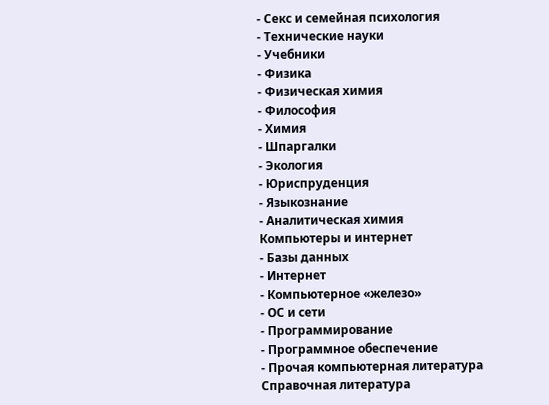- Секс и семейная психология
- Технические науки
- Учебники
- Физика
- Физическая химия
- Философия
- Химия
- Шпаргалки
- Экология
- Юриспруденция
- Языкознание
- Аналитическая химия
Компьютеры и интернет
- Базы данных
- Интернет
- Компьютерное «железо»
- ОС и сети
- Программирование
- Программное обеспечение
- Прочая компьютерная литература
Справочная литература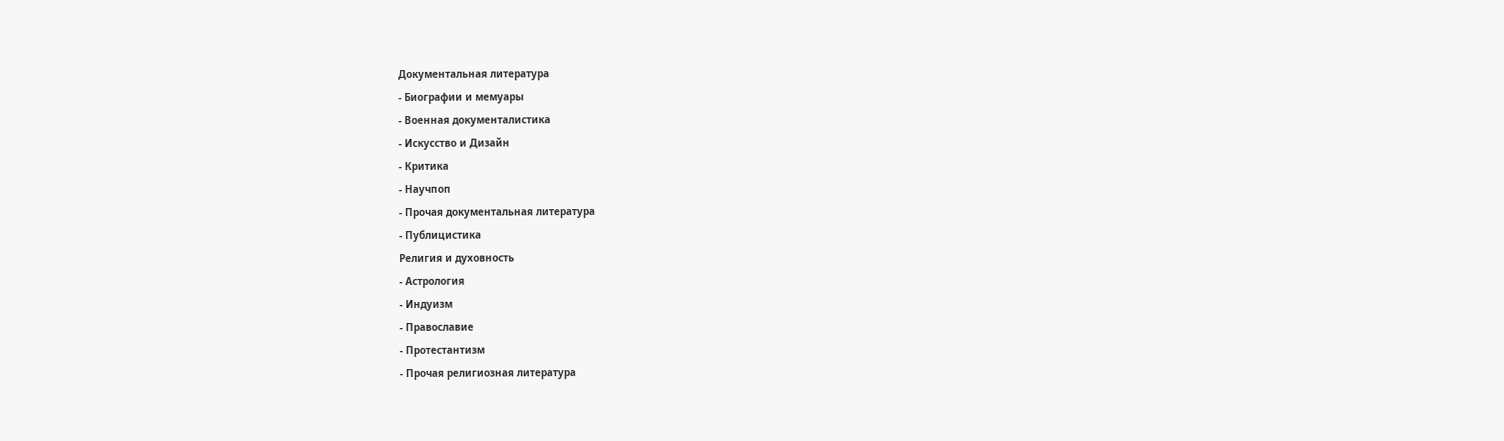Документальная литература
- Биографии и мемуары
- Военная документалистика
- Искусство и Дизайн
- Критика
- Научпоп
- Прочая документальная литература
- Публицистика
Религия и духовность
- Астрология
- Индуизм
- Православие
- Протестантизм
- Прочая религиозная литература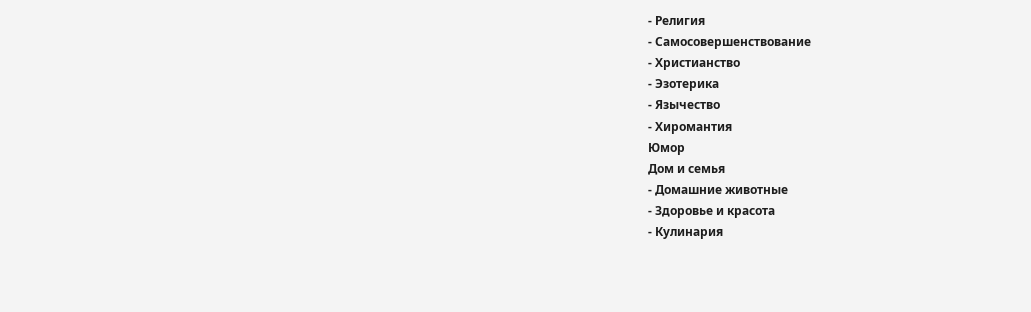- Религия
- Самосовершенствование
- Христианство
- Эзотерика
- Язычество
- Хиромантия
Юмор
Дом и семья
- Домашние животные
- Здоровье и красота
- Кулинария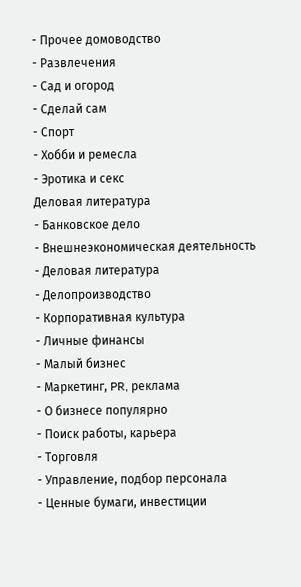- Прочее домоводство
- Развлечения
- Сад и огород
- Сделай сам
- Спорт
- Хобби и ремесла
- Эротика и секс
Деловая литература
- Банковское дело
- Внешнеэкономическая деятельность
- Деловая литература
- Делопроизводство
- Корпоративная культура
- Личные финансы
- Малый бизнес
- Маркетинг, PR, реклама
- О бизнесе популярно
- Поиск работы, карьера
- Торговля
- Управление, подбор персонала
- Ценные бумаги, инвестиции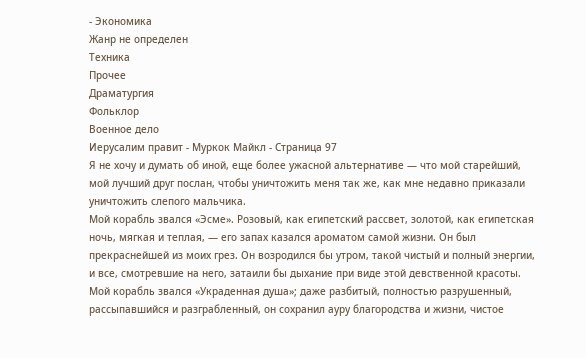- Экономика
Жанр не определен
Техника
Прочее
Драматургия
Фольклор
Военное дело
Иерусалим правит - Муркок Майкл - Страница 97
Я не хочу и думать об иной, еще более ужасной альтернативе — что мой старейший, мой лучший друг послан, чтобы уничтожить меня так же, как мне недавно приказали уничтожить слепого мальчика.
Мой корабль звался «Эсме». Розовый, как египетский рассвет, золотой, как египетская ночь, мягкая и теплая, — его запах казался ароматом самой жизни. Он был прекраснейшей из моих грез. Он возродился бы утром, такой чистый и полный энергии, и все, смотревшие на него, затаили бы дыхание при виде этой девственной красоты.
Мой корабль звался «Украденная душа»; даже разбитый, полностью разрушенный, рассыпавшийся и разграбленный, он сохранил ауру благородства и жизни, чистое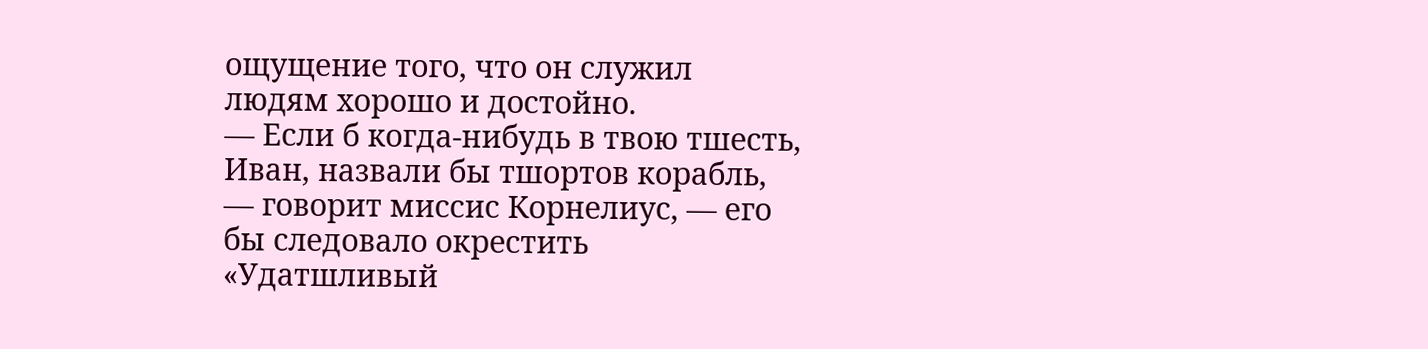ощущение того, что он служил людям хорошо и достойно.
— Если б когда-нибудь в твою тшесть, Иван, назвали бы тшортов корабль, — говорит миссис Корнелиус, — его бы следовало окрестить «Удатшливый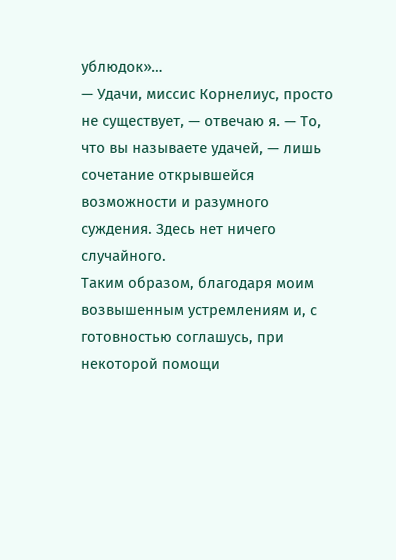ублюдок»…
— Удачи, миссис Корнелиус, просто не существует, — отвечаю я. — То, что вы называете удачей, — лишь сочетание открывшейся возможности и разумного суждения. Здесь нет ничего случайного.
Таким образом, благодаря моим возвышенным устремлениям и, с готовностью соглашусь, при некоторой помощи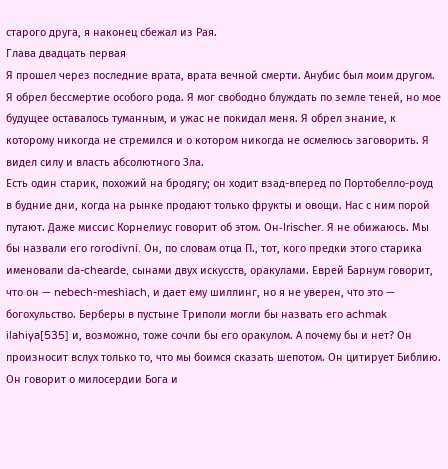старого друга, я наконец сбежал из Рая.
Глава двадцать первая
Я прошел через последние врата, врата вечной смерти. Анубис был моим другом. Я обрел бессмертие особого рода. Я мог свободно блуждать по земле теней, но мое будущее оставалось туманным, и ужас не покидал меня. Я обрел знание, к которому никогда не стремился и о котором никогда не осмелюсь заговорить. Я видел силу и власть абсолютного Зла.
Есть один старик, похожий на бродягу; он ходит взад-вперед по Портобелло-роуд в будние дни, когда на рынке продают только фрукты и овощи. Нас с ним порой путают. Даже миссис Корнелиус говорит об этом. Он‑Irischer. Я не обижаюсь. Мы бы назвали его rorodivni. Он, по словам отца П., тот, кого предки этого старика именовали da-chearde, сынами двух искусств, оракулами. Еврей Барнум говорит, что он — nebech-meshiach, и дает ему шиллинг, но я не уверен, что это — богохульство. Берберы в пустыне Триполи могли бы назвать его achmak ilahiya[535] и, возможно, тоже сочли бы его оракулом. А почему бы и нет? Он произносит вслух только то, что мы боимся сказать шепотом. Он цитирует Библию. Он говорит о милосердии Бога и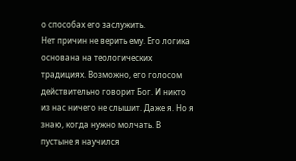о способах его заслужить.
Нет причин не верить ему. Его логика основана на теологических традициях. Возможно, его голосом действительно говорит Бог. И никто из нас ничего не слышит. Даже я. Но я знаю, когда нужно молчать. В пустыне я научился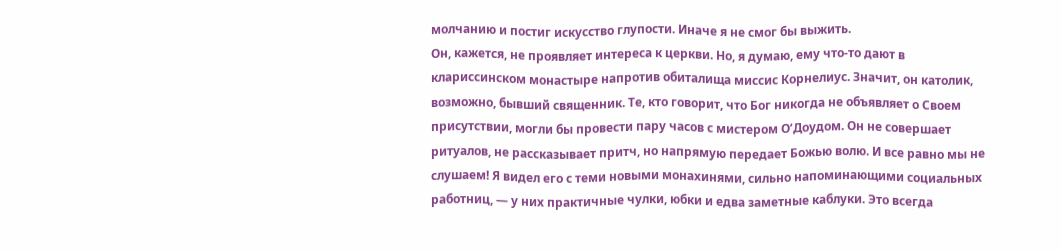молчанию и постиг искусство глупости. Иначе я не смог бы выжить.
Он, кажется, не проявляет интереса к церкви. Но, я думаю, ему что-то дают в клариссинском монастыре напротив обиталища миссис Корнелиус. Значит, он католик, возможно, бывший священник. Те, кто говорит, что Бог никогда не объявляет о Своем присутствии, могли бы провести пару часов с мистером О’Доудом. Он не совершает ритуалов, не рассказывает притч, но напрямую передает Божью волю. И все равно мы не слушаем! Я видел его с теми новыми монахинями, сильно напоминающими социальных работниц, — у них практичные чулки, юбки и едва заметные каблуки. Это всегда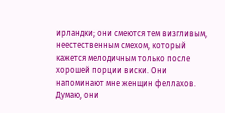ирландки; они смеются тем визгливым, неестественным смехом, который кажется мелодичным только после хорошей порции виски. Они напоминают мне женщин феллахов. Думаю, они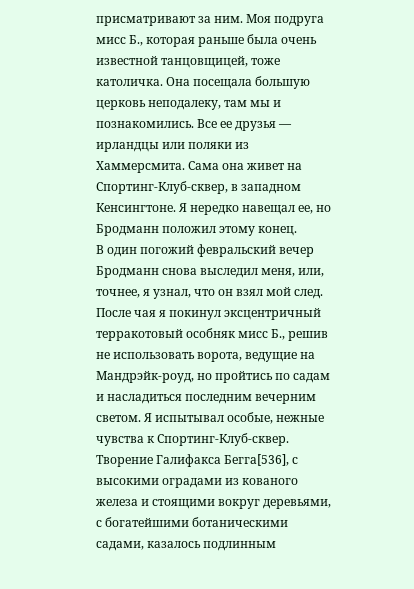присматривают за ним. Моя подруга мисс Б., которая раньше была очень известной танцовщицей, тоже католичка. Она посещала большую церковь неподалеку, там мы и познакомились. Все ее друзья — ирландцы или поляки из Хаммерсмита. Сама она живет на Спортинг-Клуб-сквер, в западном Кенсингтоне. Я нередко навещал ее, но Бродманн положил этому конец.
В один погожий февральский вечер Бродманн снова выследил меня, или, точнее, я узнал, что он взял мой след. После чая я покинул эксцентричный терракотовый особняк мисс Б., решив не использовать ворота, ведущие на Мандрэйк-роуд, но пройтись по садам и насладиться последним вечерним светом. Я испытывал особые, нежные чувства к Спортинг-Клуб-сквер. Творение Галифакса Бегга[536], с высокими оградами из кованого железа и стоящими вокруг деревьями, с богатейшими ботаническими садами, казалось подлинным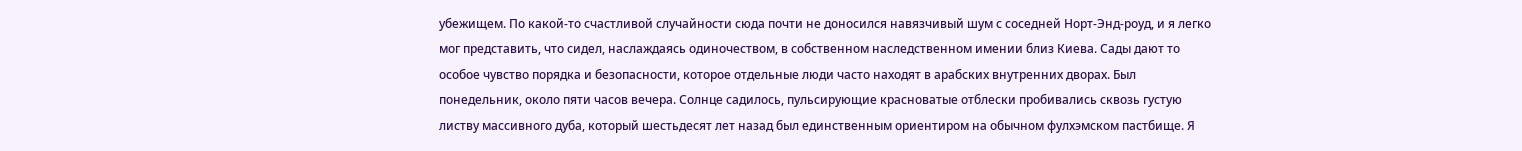убежищем. По какой-то счастливой случайности сюда почти не доносился навязчивый шум с соседней Норт-Энд-роуд, и я легко мог представить, что сидел, наслаждаясь одиночеством, в собственном наследственном имении близ Киева. Сады дают то особое чувство порядка и безопасности, которое отдельные люди часто находят в арабских внутренних дворах. Был понедельник, около пяти часов вечера. Солнце садилось, пульсирующие красноватые отблески пробивались сквозь густую листву массивного дуба, который шестьдесят лет назад был единственным ориентиром на обычном фулхэмском пастбище. Я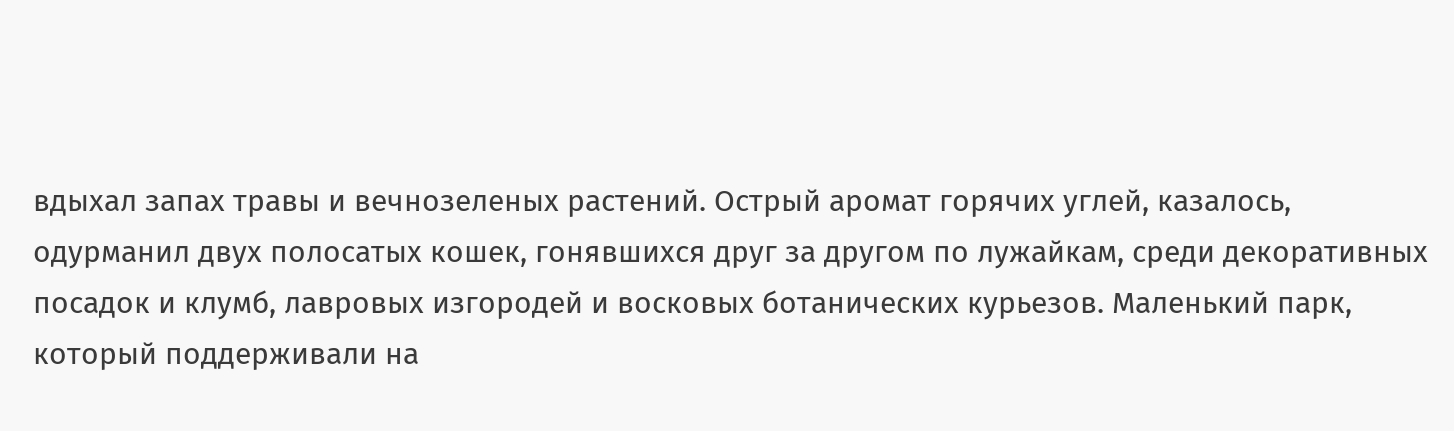вдыхал запах травы и вечнозеленых растений. Острый аромат горячих углей, казалось, одурманил двух полосатых кошек, гонявшихся друг за другом по лужайкам, среди декоративных посадок и клумб, лавровых изгородей и восковых ботанических курьезов. Маленький парк, который поддерживали на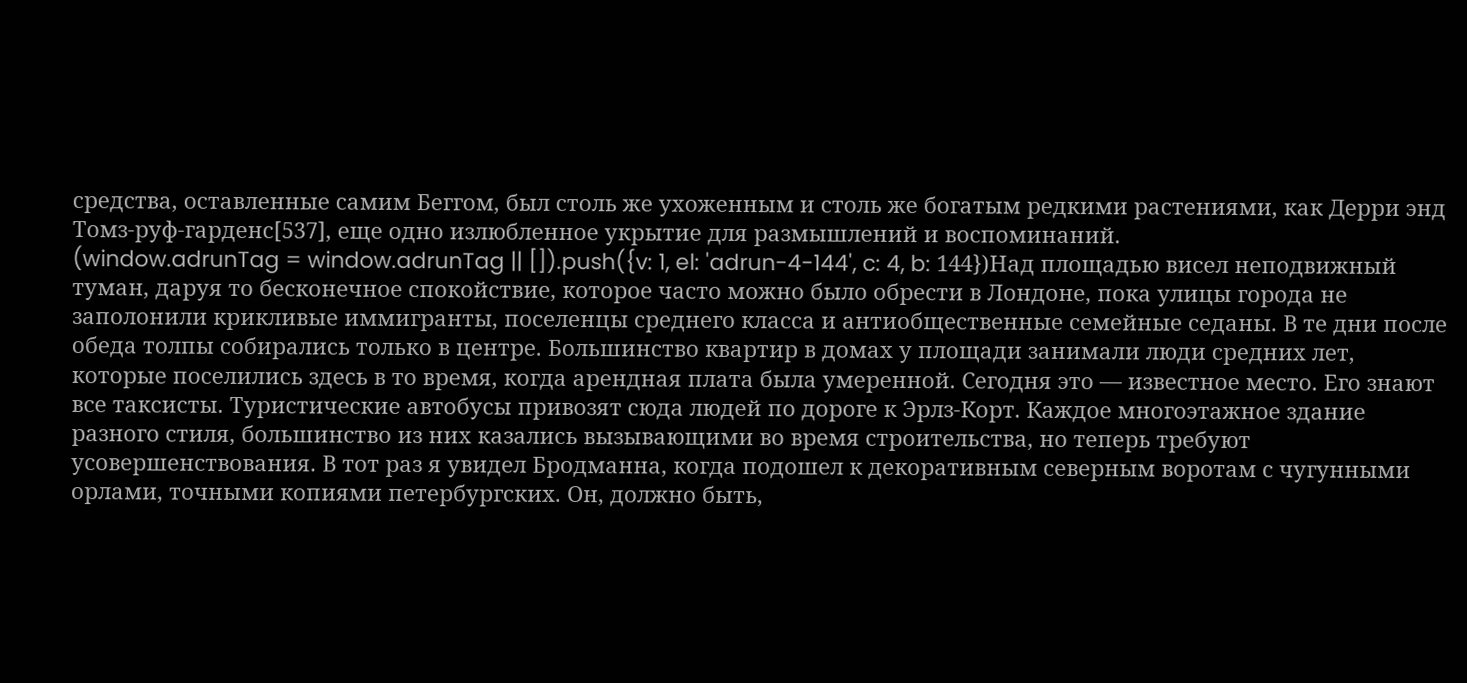средства, оставленные самим Беггом, был столь же ухоженным и столь же богатым редкими растениями, как Дерри энд Томз-руф-гарденс[537], еще одно излюбленное укрытие для размышлений и воспоминаний.
(window.adrunTag = window.adrunTag || []).push({v: 1, el: 'adrun-4-144', c: 4, b: 144})Над площадью висел неподвижный туман, даруя то бесконечное спокойствие, которое часто можно было обрести в Лондоне, пока улицы города не заполонили крикливые иммигранты, поселенцы среднего класса и антиобщественные семейные седаны. В те дни после обеда толпы собирались только в центре. Большинство квартир в домах у площади занимали люди средних лет, которые поселились здесь в то время, когда арендная плата была умеренной. Сегодня это — известное место. Его знают все таксисты. Туристические автобусы привозят сюда людей по дороге к Эрлз-Корт. Каждое многоэтажное здание разного стиля, большинство из них казались вызывающими во время строительства, но теперь требуют усовершенствования. В тот раз я увидел Бродманна, когда подошел к декоративным северным воротам с чугунными орлами, точными копиями петербургских. Он, должно быть,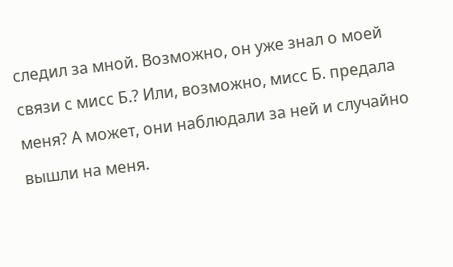следил за мной. Возможно, он уже знал о моей связи с мисс Б.? Или, возможно, мисс Б. предала меня? А может, они наблюдали за ней и случайно вышли на меня.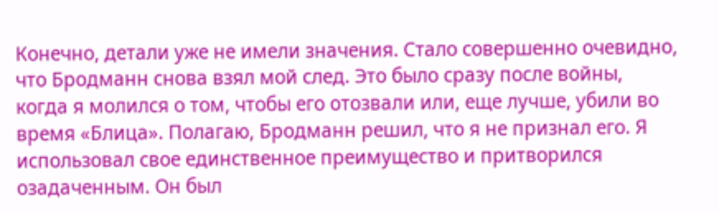Конечно, детали уже не имели значения. Стало совершенно очевидно, что Бродманн снова взял мой след. Это было сразу после войны, когда я молился о том, чтобы его отозвали или, еще лучше, убили во время «Блица». Полагаю, Бродманн решил, что я не признал его. Я использовал свое единственное преимущество и притворился озадаченным. Он был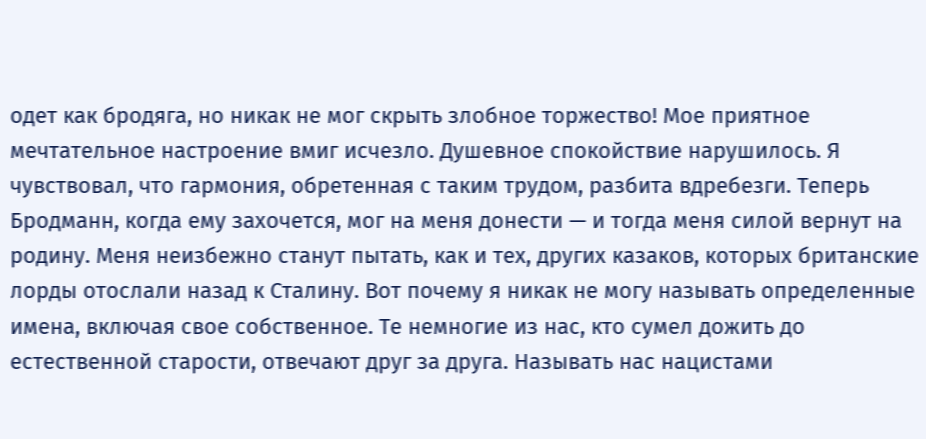одет как бродяга, но никак не мог скрыть злобное торжество! Мое приятное мечтательное настроение вмиг исчезло. Душевное спокойствие нарушилось. Я чувствовал, что гармония, обретенная с таким трудом, разбита вдребезги. Теперь Бродманн, когда ему захочется, мог на меня донести — и тогда меня силой вернут на родину. Меня неизбежно станут пытать, как и тех, других казаков, которых британские лорды отослали назад к Сталину. Вот почему я никак не могу называть определенные имена, включая свое собственное. Те немногие из нас, кто сумел дожить до естественной старости, отвечают друг за друга. Называть нас нацистами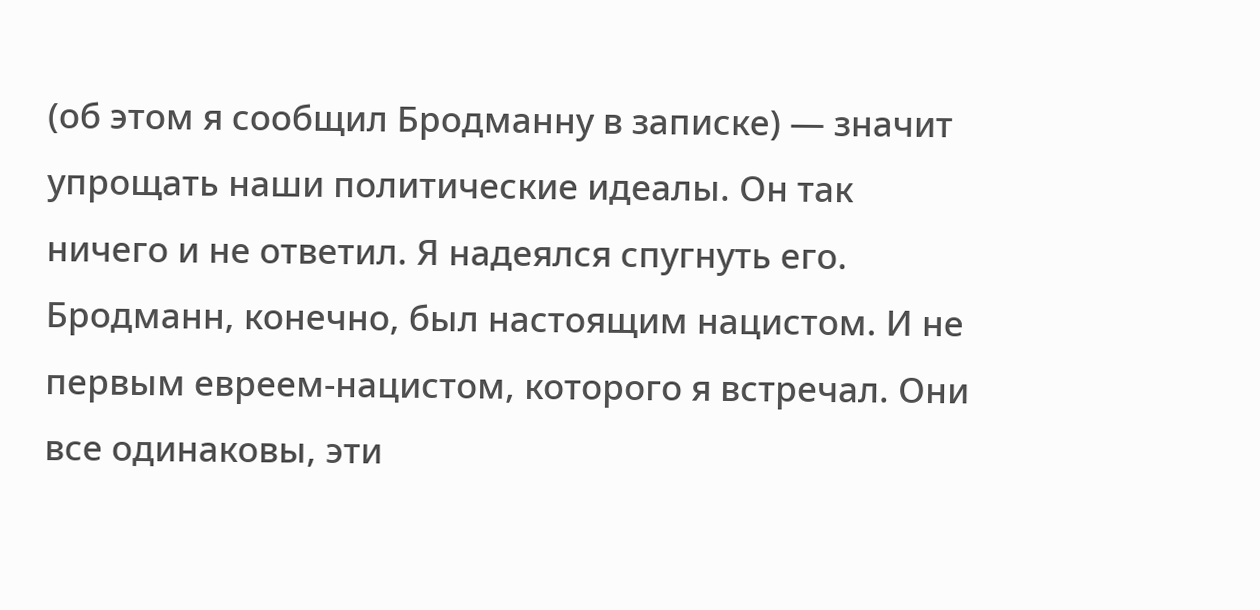(об этом я сообщил Бродманну в записке) — значит упрощать наши политические идеалы. Он так ничего и не ответил. Я надеялся спугнуть его. Бродманн, конечно, был настоящим нацистом. И не первым евреем-нацистом, которого я встречал. Они все одинаковы, эти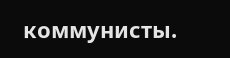коммунисты.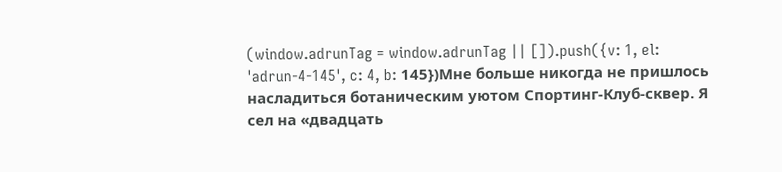(window.adrunTag = window.adrunTag || []).push({v: 1, el: 'adrun-4-145', c: 4, b: 145})Мне больше никогда не пришлось насладиться ботаническим уютом Спортинг-Клуб-сквер. Я сел на «двадцать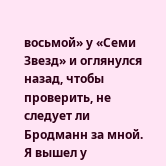восьмой» у «Семи Звезд» и оглянулся назад, чтобы проверить, не следует ли Бродманн за мной. Я вышел у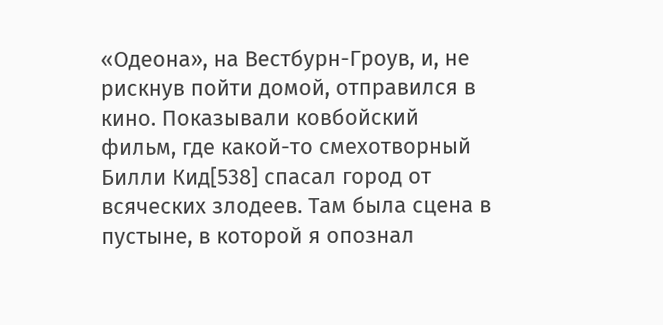«Одеона», на Вестбурн-Гроув, и, не рискнув пойти домой, отправился в кино. Показывали ковбойский фильм, где какой-то смехотворный Билли Кид[538] спасал город от всяческих злодеев. Там была сцена в пустыне, в которой я опознал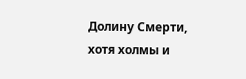Долину Смерти, хотя холмы и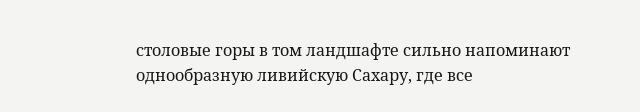столовые горы в том ландшафте сильно напоминают однообразную ливийскую Сахару, где все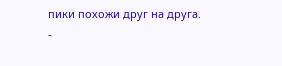пики похожи друг на друга.
-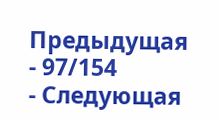Предыдущая
- 97/154
- Следующая